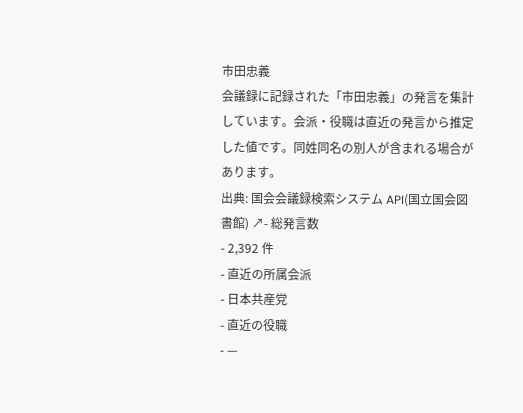市田忠義
会議録に記録された「市田忠義」の発言を集計しています。会派・役職は直近の発言から推定した値です。同姓同名の別人が含まれる場合があります。
出典: 国会会議録検索システム API(国立国会図書館) ↗- 総発言数
- 2,392 件
- 直近の所属会派
- 日本共産党
- 直近の役職
- —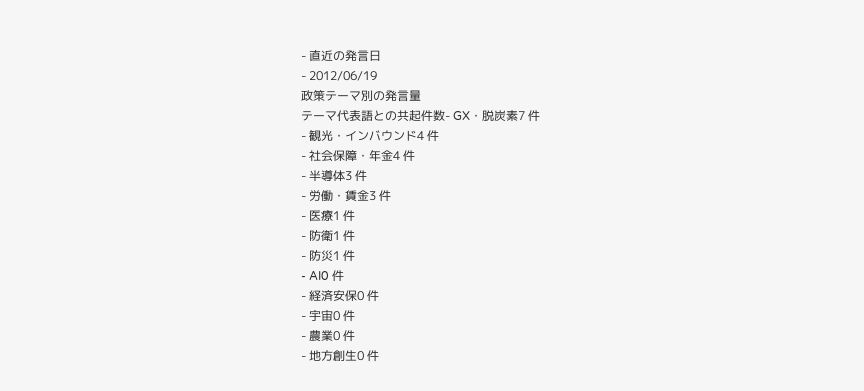- 直近の発言日
- 2012/06/19
政策テーマ別の発言量
テーマ代表語との共起件数- GX・脱炭素7 件
- 観光・インバウンド4 件
- 社会保障・年金4 件
- 半導体3 件
- 労働・賃金3 件
- 医療1 件
- 防衛1 件
- 防災1 件
- AI0 件
- 経済安保0 件
- 宇宙0 件
- 農業0 件
- 地方創生0 件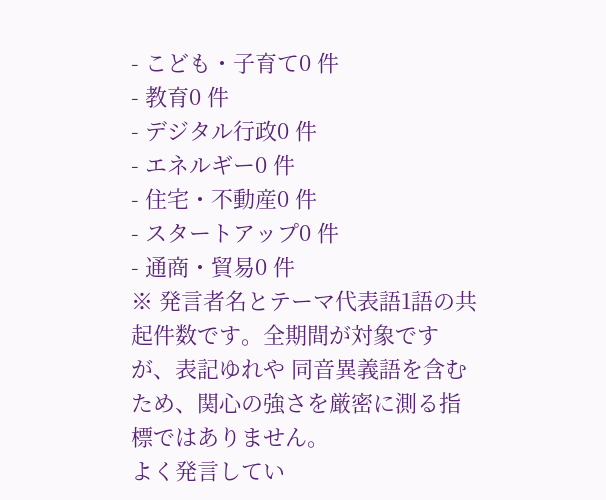- こども・子育て0 件
- 教育0 件
- デジタル行政0 件
- エネルギー0 件
- 住宅・不動産0 件
- スタートアップ0 件
- 通商・貿易0 件
※ 発言者名とテーマ代表語1語の共起件数です。全期間が対象ですが、表記ゆれや 同音異義語を含むため、関心の強さを厳密に測る指標ではありません。
よく発言してい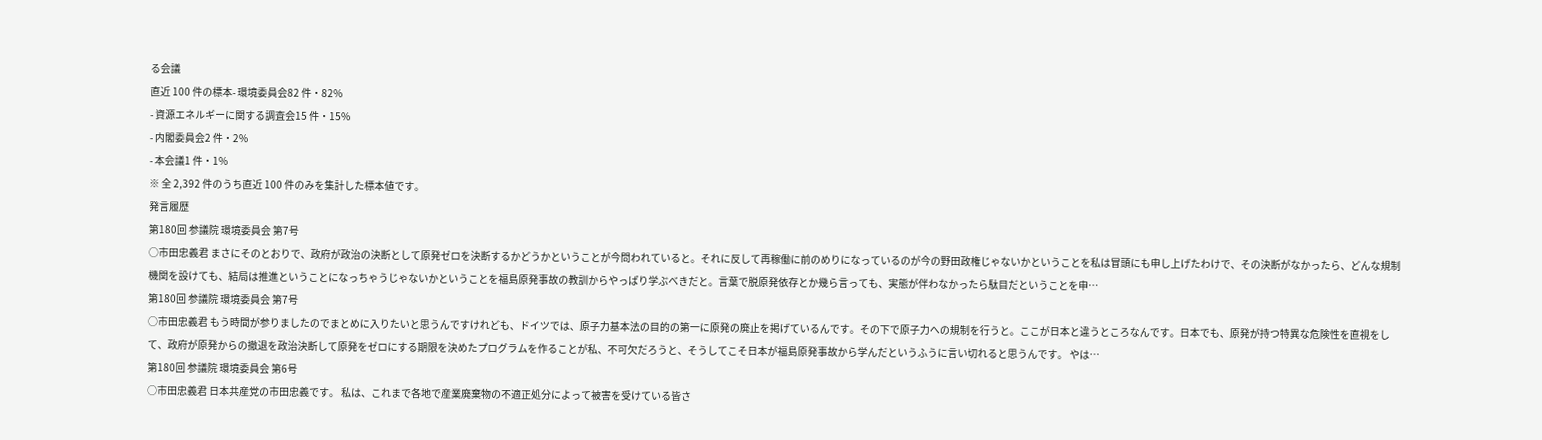る会議
直近 100 件の標本- 環境委員会82 件・82%
- 資源エネルギーに関する調査会15 件・15%
- 内閣委員会2 件・2%
- 本会議1 件・1%
※ 全 2,392 件のうち直近 100 件のみを集計した標本値です。
発言履歴
第180回 参議院 環境委員会 第7号
○市田忠義君 まさにそのとおりで、政府が政治の決断として原発ゼロを決断するかどうかということが今問われていると。それに反して再稼働に前のめりになっているのが今の野田政権じゃないかということを私は冒頭にも申し上げたわけで、その決断がなかったら、どんな規制機関を設けても、結局は推進ということになっちゃうじゃないかということを福島原発事故の教訓からやっぱり学ぶべきだと。言葉で脱原発依存とか幾ら言っても、実態が伴わなかったら駄目だということを申…
第180回 参議院 環境委員会 第7号
○市田忠義君 もう時間が参りましたのでまとめに入りたいと思うんですけれども、ドイツでは、原子力基本法の目的の第一に原発の廃止を掲げているんです。その下で原子力への規制を行うと。ここが日本と違うところなんです。日本でも、原発が持つ特異な危険性を直視をして、政府が原発からの撤退を政治決断して原発をゼロにする期限を決めたプログラムを作ることが私、不可欠だろうと、そうしてこそ日本が福島原発事故から学んだというふうに言い切れると思うんです。 やは…
第180回 参議院 環境委員会 第6号
○市田忠義君 日本共産党の市田忠義です。 私は、これまで各地で産業廃棄物の不適正処分によって被害を受けている皆さ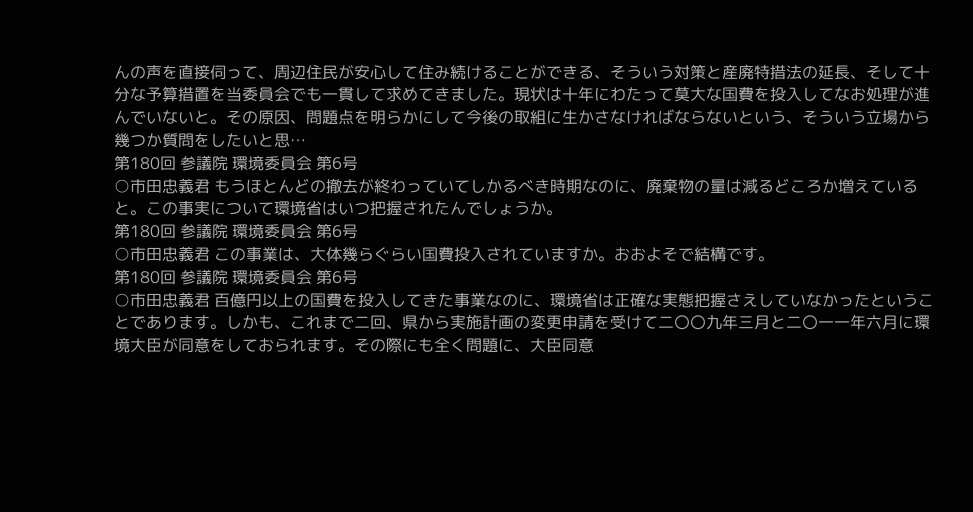んの声を直接伺って、周辺住民が安心して住み続けることができる、そういう対策と産廃特措法の延長、そして十分な予算措置を当委員会でも一貫して求めてきました。現状は十年にわたって莫大な国費を投入してなお処理が進んでいないと。その原因、問題点を明らかにして今後の取組に生かさなければならないという、そういう立場から幾つか質問をしたいと思…
第180回 参議院 環境委員会 第6号
○市田忠義君 もうほとんどの撤去が終わっていてしかるべき時期なのに、廃棄物の量は減るどころか増えていると。この事実について環境省はいつ把握されたんでしょうか。
第180回 参議院 環境委員会 第6号
○市田忠義君 この事業は、大体幾らぐらい国費投入されていますか。おおよそで結構です。
第180回 参議院 環境委員会 第6号
○市田忠義君 百億円以上の国費を投入してきた事業なのに、環境省は正確な実態把握さえしていなかったということであります。しかも、これまで二回、県から実施計画の変更申請を受けて二〇〇九年三月と二〇一一年六月に環境大臣が同意をしておられます。その際にも全く問題に、大臣同意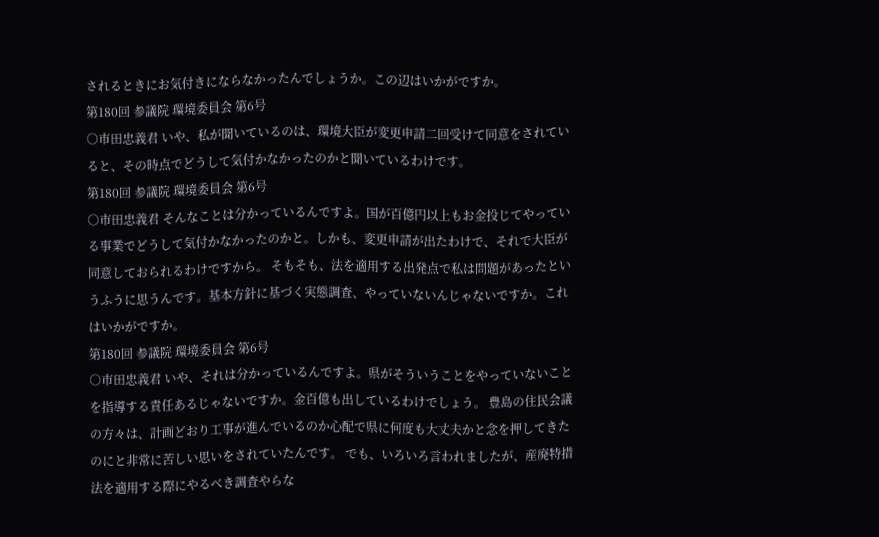されるときにお気付きにならなかったんでしょうか。この辺はいかがですか。
第180回 参議院 環境委員会 第6号
○市田忠義君 いや、私が聞いているのは、環境大臣が変更申請二回受けて同意をされていると、その時点でどうして気付かなかったのかと聞いているわけです。
第180回 参議院 環境委員会 第6号
○市田忠義君 そんなことは分かっているんですよ。国が百億円以上もお金投じてやっている事業でどうして気付かなかったのかと。しかも、変更申請が出たわけで、それで大臣が同意しておられるわけですから。 そもそも、法を適用する出発点で私は問題があったというふうに思うんです。基本方針に基づく実態調査、やっていないんじゃないですか。これはいかがですか。
第180回 参議院 環境委員会 第6号
○市田忠義君 いや、それは分かっているんですよ。県がそういうことをやっていないことを指導する責任あるじゃないですか。金百億も出しているわけでしょう。 豊島の住民会議の方々は、計画どおり工事が進んでいるのか心配で県に何度も大丈夫かと念を押してきたのにと非常に苦しい思いをされていたんです。 でも、いろいろ言われましたが、産廃特措法を適用する際にやるべき調査やらな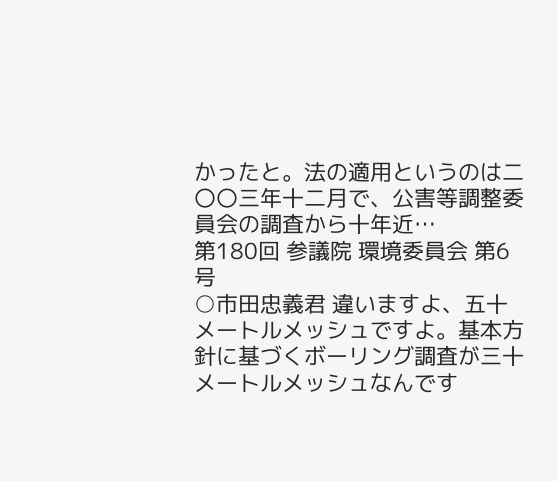かったと。法の適用というのは二〇〇三年十二月で、公害等調整委員会の調査から十年近…
第180回 参議院 環境委員会 第6号
○市田忠義君 違いますよ、五十メートルメッシュですよ。基本方針に基づくボーリング調査が三十メートルメッシュなんです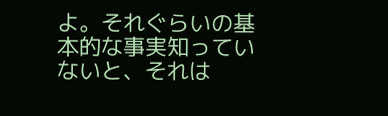よ。それぐらいの基本的な事実知っていないと、それは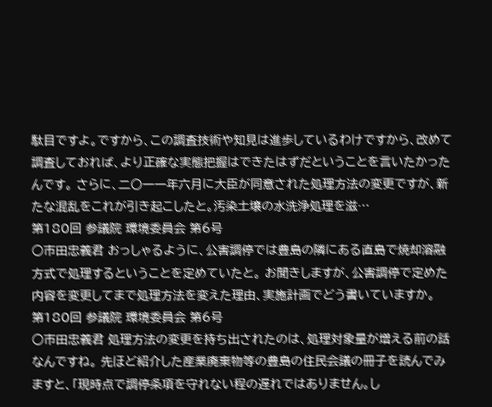駄目ですよ。ですから、この調査技術や知見は進歩しているわけですから、改めて調査しておれば、より正確な実態把握はできたはずだということを言いたかったんです。 さらに、二〇一一年六月に大臣が同意された処理方法の変更ですが、新たな混乱をこれが引き起こしたと。汚染土壌の水洗浄処理を滋…
第180回 参議院 環境委員会 第6号
○市田忠義君 おっしゃるように、公害調停では豊島の隣にある直島で焼却溶融方式で処理するということを定めていたと。 お聞きしますが、公害調停で定めた内容を変更してまで処理方法を変えた理由、実施計画でどう書いていますか。
第180回 参議院 環境委員会 第6号
○市田忠義君 処理方法の変更を持ち出されたのは、処理対象量が増える前の話なんですね。 先ほど紹介した産業廃棄物等の豊島の住民会議の冊子を読んでみますと、「現時点で調停条項を守れない程の遅れではありません。し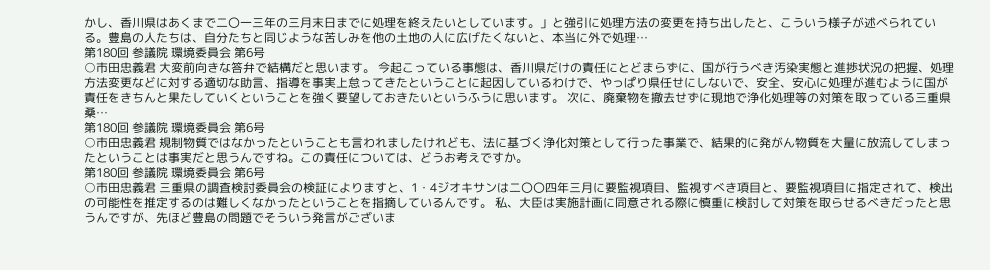かし、香川県はあくまで二〇一三年の三月末日までに処理を終えたいとしています。」と強引に処理方法の変更を持ち出したと、こういう様子が述べられている。豊島の人たちは、自分たちと同じような苦しみを他の土地の人に広げたくないと、本当に外で処理…
第180回 参議院 環境委員会 第6号
○市田忠義君 大変前向きな答弁で結構だと思います。 今起こっている事態は、香川県だけの責任にとどまらずに、国が行うべき汚染実態と進捗状況の把握、処理方法変更などに対する適切な助言、指導を事実上怠ってきたということに起因しているわけで、やっぱり県任せにしないで、安全、安心に処理が進むように国が責任をきちんと果たしていくということを強く要望しておきたいというふうに思います。 次に、廃棄物を撤去せずに現地で浄化処理等の対策を取っている三重県桑…
第180回 参議院 環境委員会 第6号
○市田忠義君 規制物質ではなかったということも言われましたけれども、法に基づく浄化対策として行った事業で、結果的に発がん物質を大量に放流してしまったということは事実だと思うんですね。この責任については、どうお考えですか。
第180回 参議院 環境委員会 第6号
○市田忠義君 三重県の調査検討委員会の検証によりますと、1・4ジオキサンは二〇〇四年三月に要監視項目、監視すべき項目と、要監視項目に指定されて、検出の可能性を推定するのは難しくなかったということを指摘しているんです。 私、大臣は実施計画に同意される際に慎重に検討して対策を取らせるべきだったと思うんですが、先ほど豊島の問題でそういう発言がございま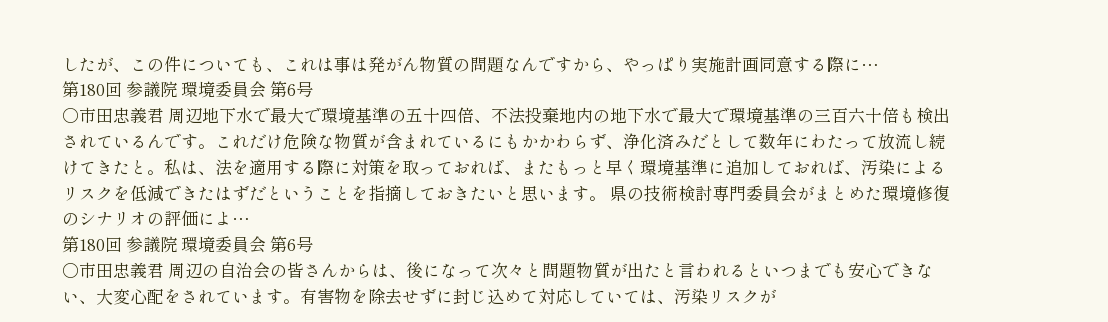したが、この件についても、これは事は発がん物質の問題なんですから、やっぱり実施計画同意する際に…
第180回 参議院 環境委員会 第6号
○市田忠義君 周辺地下水で最大で環境基準の五十四倍、不法投棄地内の地下水で最大で環境基準の三百六十倍も検出されているんです。これだけ危険な物質が含まれているにもかかわらず、浄化済みだとして数年にわたって放流し続けてきたと。私は、法を適用する際に対策を取っておれば、またもっと早く環境基準に追加しておれば、汚染によるリスクを低減できたはずだということを指摘しておきたいと思います。 県の技術検討専門委員会がまとめた環境修復のシナリオの評価によ…
第180回 参議院 環境委員会 第6号
○市田忠義君 周辺の自治会の皆さんからは、後になって次々と問題物質が出たと言われるといつまでも安心できない、大変心配をされています。有害物を除去せずに封じ込めて対応していては、汚染リスクが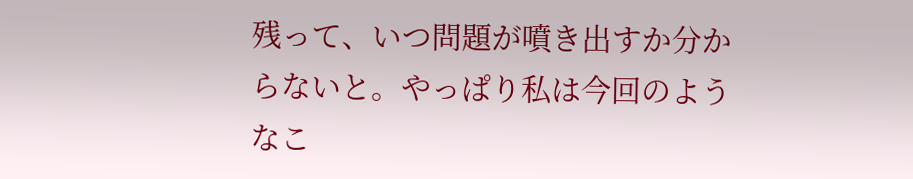残って、いつ問題が噴き出すか分からないと。やっぱり私は今回のようなこ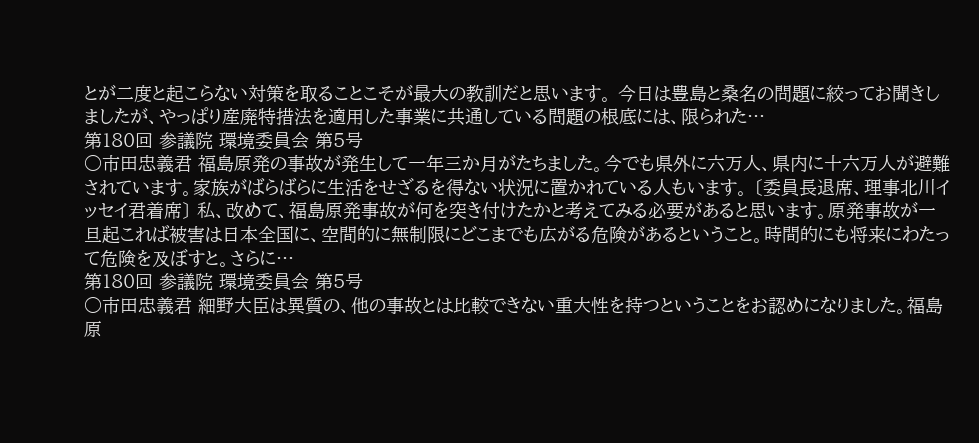とが二度と起こらない対策を取ることこそが最大の教訓だと思います。 今日は豊島と桑名の問題に絞ってお聞きしましたが、やっぱり産廃特措法を適用した事業に共通している問題の根底には、限られた…
第180回 参議院 環境委員会 第5号
○市田忠義君 福島原発の事故が発生して一年三か月がたちました。今でも県外に六万人、県内に十六万人が避難されています。家族がばらばらに生活をせざるを得ない状況に置かれている人もいます。 〔委員長退席、理事北川イッセイ君着席〕 私、改めて、福島原発事故が何を突き付けたかと考えてみる必要があると思います。原発事故が一旦起これば被害は日本全国に、空間的に無制限にどこまでも広がる危険があるということ。時間的にも将来にわたって危険を及ぼすと。さらに…
第180回 参議院 環境委員会 第5号
○市田忠義君 細野大臣は異質の、他の事故とは比較できない重大性を持つということをお認めになりました。福島原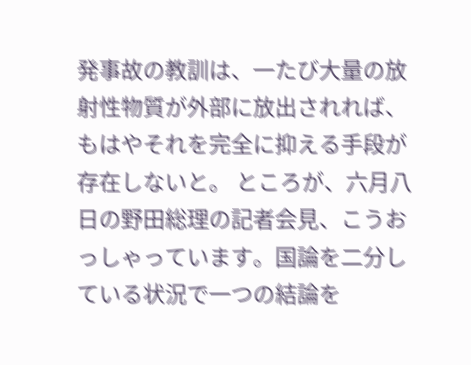発事故の教訓は、一たび大量の放射性物質が外部に放出されれば、もはやそれを完全に抑える手段が存在しないと。 ところが、六月八日の野田総理の記者会見、こうおっしゃっています。国論を二分している状況で一つの結論を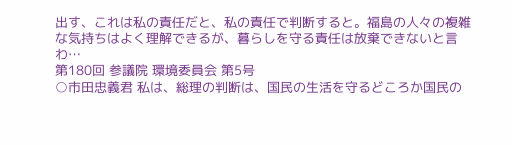出す、これは私の責任だと、私の責任で判断すると。福島の人々の複雑な気持ちはよく理解できるが、暮らしを守る責任は放棄できないと言わ…
第180回 参議院 環境委員会 第5号
○市田忠義君 私は、総理の判断は、国民の生活を守るどころか国民の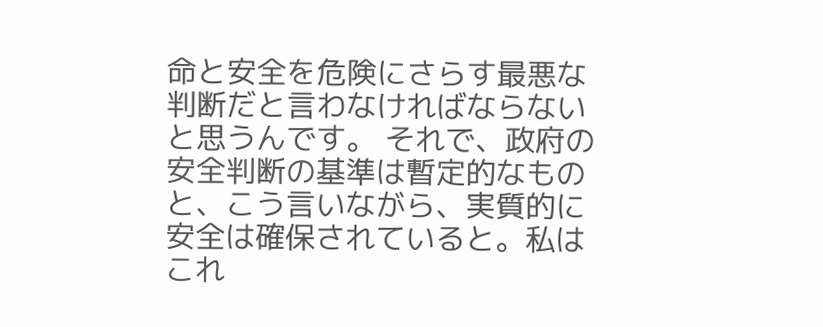命と安全を危険にさらす最悪な判断だと言わなければならないと思うんです。 それで、政府の安全判断の基準は暫定的なものと、こう言いながら、実質的に安全は確保されていると。私はこれ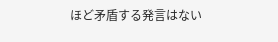ほど矛盾する発言はない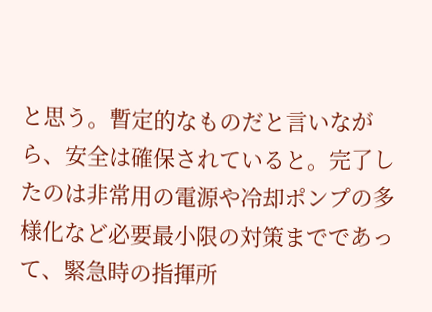と思う。暫定的なものだと言いながら、安全は確保されていると。完了したのは非常用の電源や冷却ポンプの多様化など必要最小限の対策までであって、緊急時の指揮所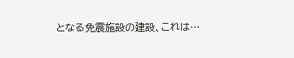となる免震施設の建設、これは…